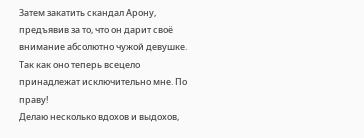Затем закатить скандал Арону, предъявив за то, что он дарит своё внимание абсолютно чужой девушке. Так как оно теперь всецело принадлежат исключительно мне. По праву!
Делаю несколько вдохов и выдохов,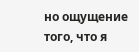но ощущение того, что я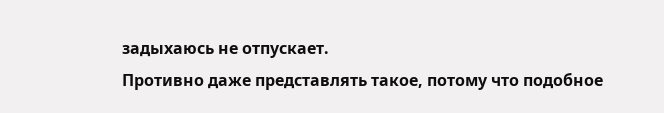задыхаюсь не отпускает.
Противно даже представлять такое, потому что подобное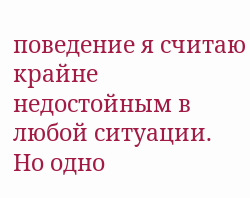поведение я считаю крайне недостойным в любой ситуации.
Но одно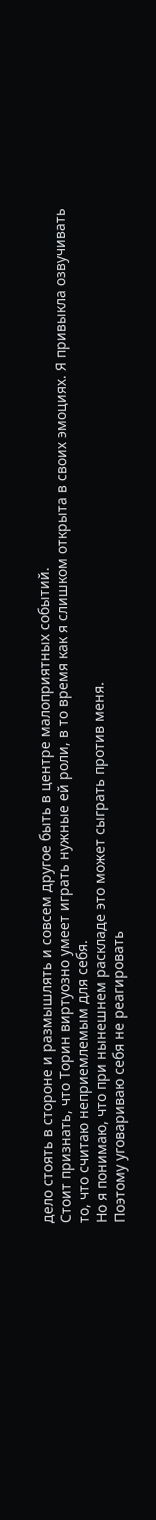дело стоять в стороне и размышлять и совсем другое быть в центре малоприятных событий.
Стоит признать, что Торин виртуозно умеет играть нужные ей роли, в то время как я слишком открыта в своих эмоциях. Я привыкла озвучивать то, что считаю неприемлемым для себя.
Но я понимаю, что при нынешнем раскладе это может сыграть против меня.
Поэтому уговариваю себя не реагировать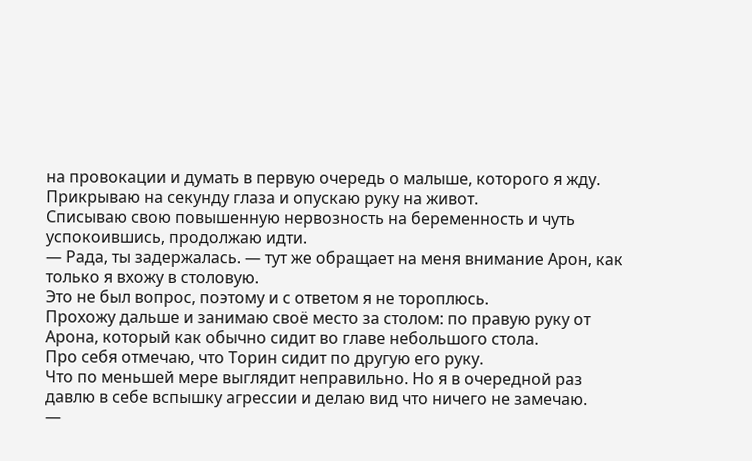на провокации и думать в первую очередь о малыше, которого я жду.
Прикрываю на секунду глаза и опускаю руку на живот.
Списываю свою повышенную нервозность на беременность и чуть успокоившись, продолжаю идти.
— Рада, ты задержалась. — тут же обращает на меня внимание Арон, как только я вхожу в столовую.
Это не был вопрос, поэтому и с ответом я не тороплюсь.
Прохожу дальше и занимаю своё место за столом: по правую руку от Арона, который как обычно сидит во главе небольшого стола.
Про себя отмечаю, что Торин сидит по другую его руку.
Что по меньшей мере выглядит неправильно. Но я в очередной раз давлю в себе вспышку агрессии и делаю вид что ничего не замечаю.
—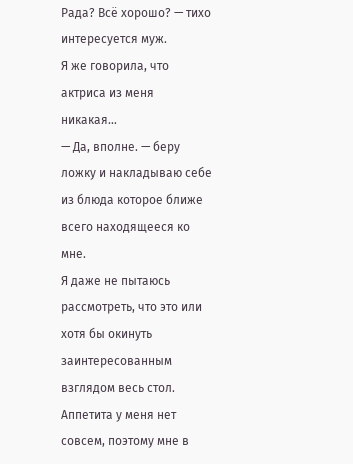Рада? Всё хорошо? — тихо интересуется муж.
Я же говорила, что актриса из меня никакая…
— Да, вполне. — беру ложку и накладываю себе из блюда которое ближе всего находящееся ко мне.
Я даже не пытаюсь рассмотреть, что это или хотя бы окинуть заинтересованным взглядом весь стол. Аппетита у меня нет совсем, поэтому мне в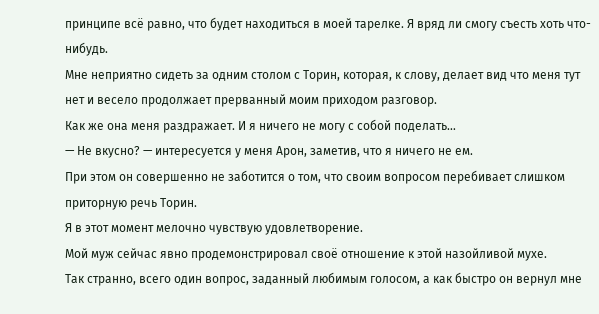принципе всё равно, что будет находиться в моей тарелке. Я вряд ли смогу съесть хоть что-нибудь.
Мне неприятно сидеть за одним столом с Торин, которая, к слову, делает вид что меня тут нет и весело продолжает прерванный моим приходом разговор.
Как же она меня раздражает. И я ничего не могу с собой поделать…
— Не вкусно? — интересуется у меня Арон, заметив, что я ничего не ем.
При этом он совершенно не заботится о том, что своим вопросом перебивает слишком приторную речь Торин.
Я в этот момент мелочно чувствую удовлетворение.
Мой муж сейчас явно продемонстрировал своё отношение к этой назойливой мухе.
Так странно, всего один вопрос, заданный любимым голосом, а как быстро он вернул мне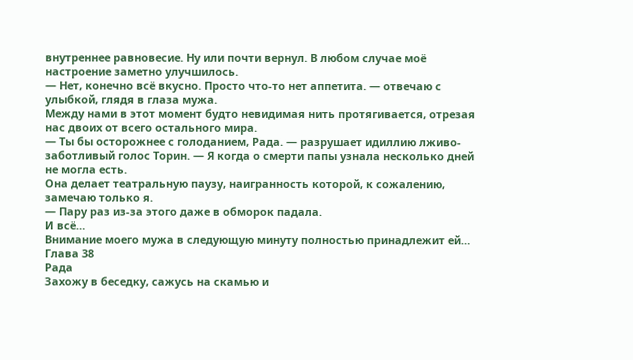внутреннее равновесие. Ну или почти вернул. В любом случае моё настроение заметно улучшилось.
— Нет, конечно всё вкусно. Просто что-то нет аппетита. — отвечаю с улыбкой, глядя в глаза мужа.
Между нами в этот момент будто невидимая нить протягивается, отрезая нас двоих от всего остального мира.
— Ты бы осторожнее с голоданием, Рада. — разрушает идиллию лживо-заботливый голос Торин. — Я когда о смерти папы узнала несколько дней не могла есть.
Она делает театральную паузу, наигранность которой, к сожалению, замечаю только я.
— Пару раз из-за этого даже в обморок падала.
И всё…
Внимание моего мужа в следующую минуту полностью принадлежит ей…
Глава 38
Рада
Захожу в беседку, сажусь на скамью и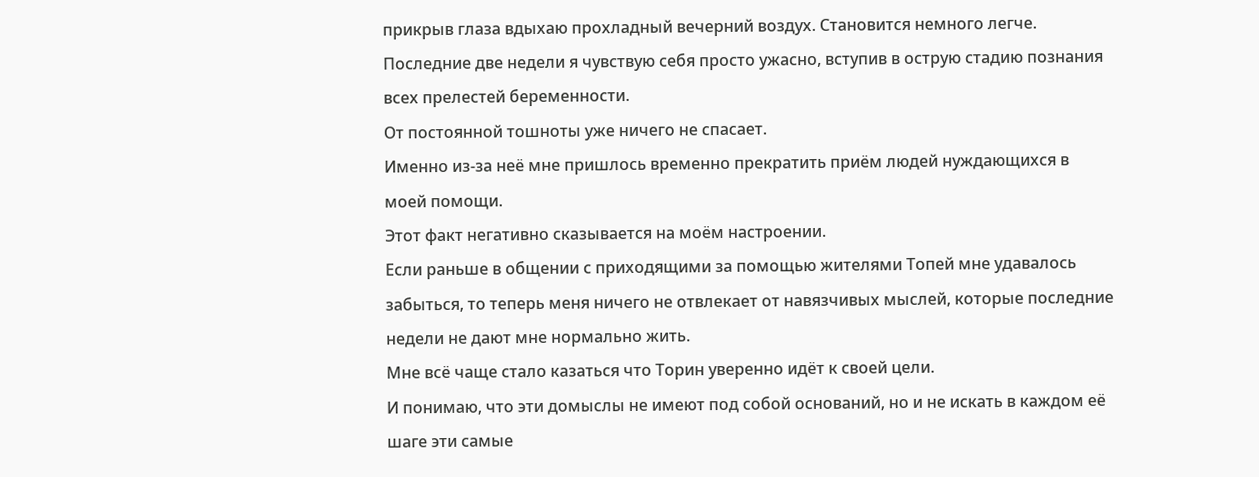прикрыв глаза вдыхаю прохладный вечерний воздух. Становится немного легче.
Последние две недели я чувствую себя просто ужасно, вступив в острую стадию познания всех прелестей беременности.
От постоянной тошноты уже ничего не спасает.
Именно из-за неё мне пришлось временно прекратить приём людей нуждающихся в моей помощи.
Этот факт негативно сказывается на моём настроении.
Если раньше в общении с приходящими за помощью жителями Топей мне удавалось забыться, то теперь меня ничего не отвлекает от навязчивых мыслей, которые последние недели не дают мне нормально жить.
Мне всё чаще стало казаться что Торин уверенно идёт к своей цели.
И понимаю, что эти домыслы не имеют под собой оснований, но и не искать в каждом её шаге эти самые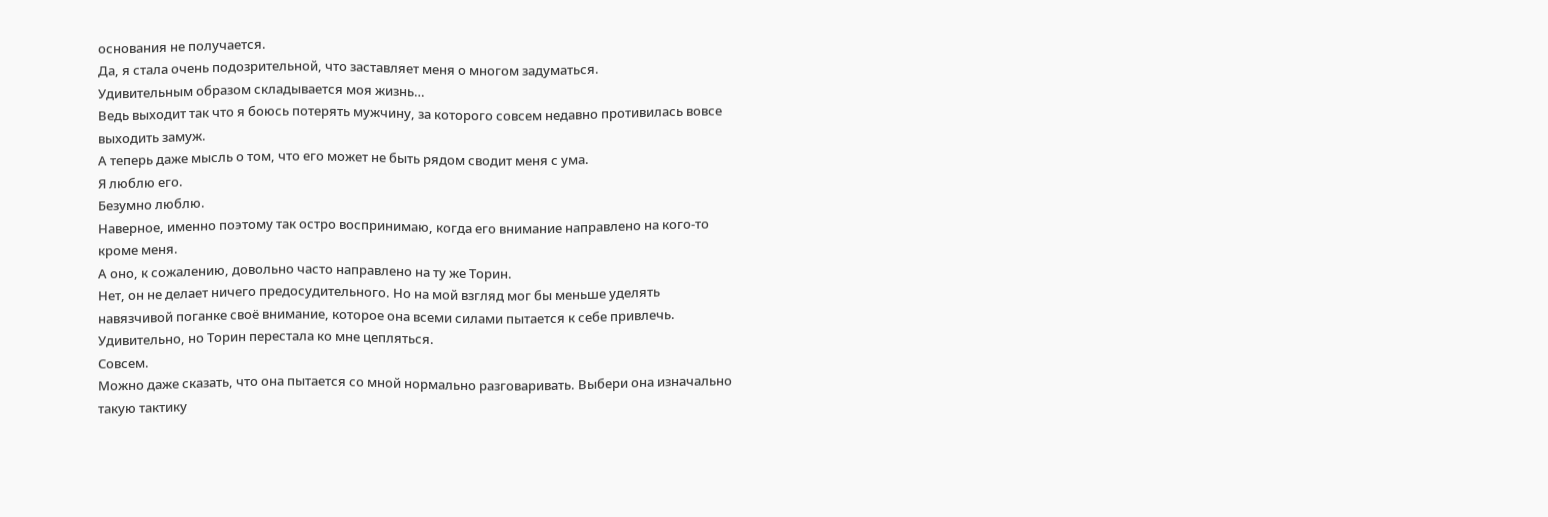основания не получается.
Да, я стала очень подозрительной, что заставляет меня о многом задуматься.
Удивительным образом складывается моя жизнь…
Ведь выходит так что я боюсь потерять мужчину, за которого совсем недавно противилась вовсе выходить замуж.
А теперь даже мысль о том, что его может не быть рядом сводит меня с ума.
Я люблю его.
Безумно люблю.
Наверное, именно поэтому так остро воспринимаю, когда его внимание направлено на кого-то кроме меня.
А оно, к сожалению, довольно часто направлено на ту же Торин.
Нет, он не делает ничего предосудительного. Но на мой взгляд мог бы меньше уделять навязчивой поганке своё внимание, которое она всеми силами пытается к себе привлечь.
Удивительно, но Торин перестала ко мне цепляться.
Совсем.
Можно даже сказать, что она пытается со мной нормально разговаривать. Выбери она изначально такую тактику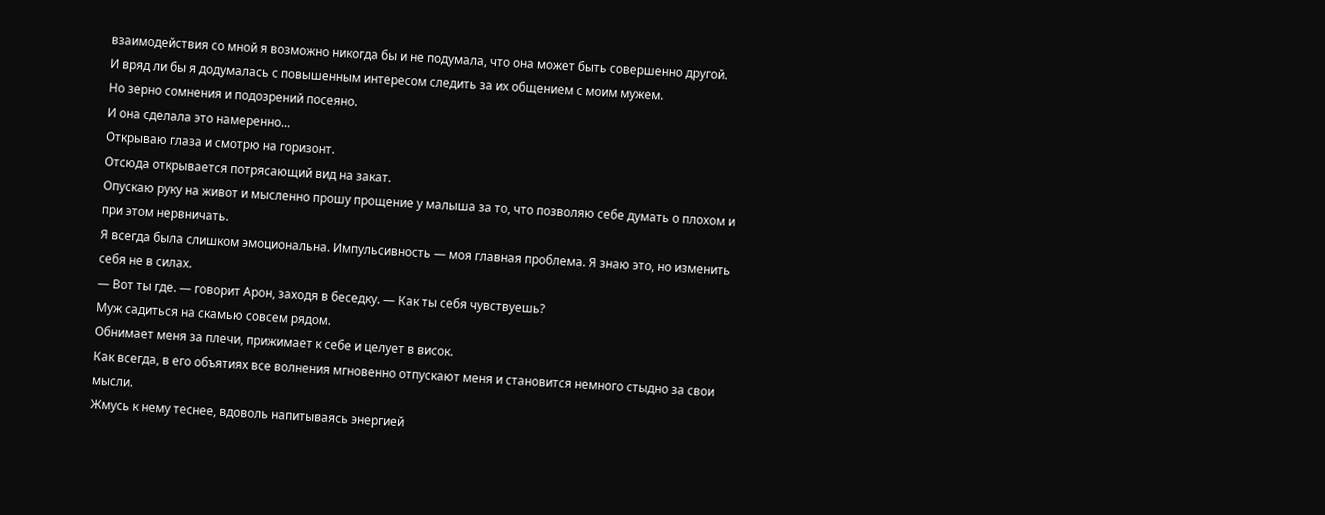взаимодействия со мной я возможно никогда бы и не подумала, что она может быть совершенно другой.
И вряд ли бы я додумалась с повышенным интересом следить за их общением с моим мужем.
Но зерно сомнения и подозрений посеяно.
И она сделала это намеренно...
Открываю глаза и смотрю на горизонт.
Отсюда открывается потрясающий вид на закат.
Опускаю руку на живот и мысленно прошу прощение у малыша за то, что позволяю себе думать о плохом и при этом нервничать.
Я всегда была слишком эмоциональна. Импульсивность — моя главная проблема. Я знаю это, но изменить себя не в силах.
— Вот ты где. — говорит Арон, заходя в беседку. — Как ты себя чувствуешь?
Муж садиться на скамью совсем рядом.
Обнимает меня за плечи, прижимает к себе и целует в висок.
Как всегда, в его объятиях все волнения мгновенно отпускают меня и становится немного стыдно за свои мысли.
Жмусь к нему теснее, вдоволь напитываясь энергией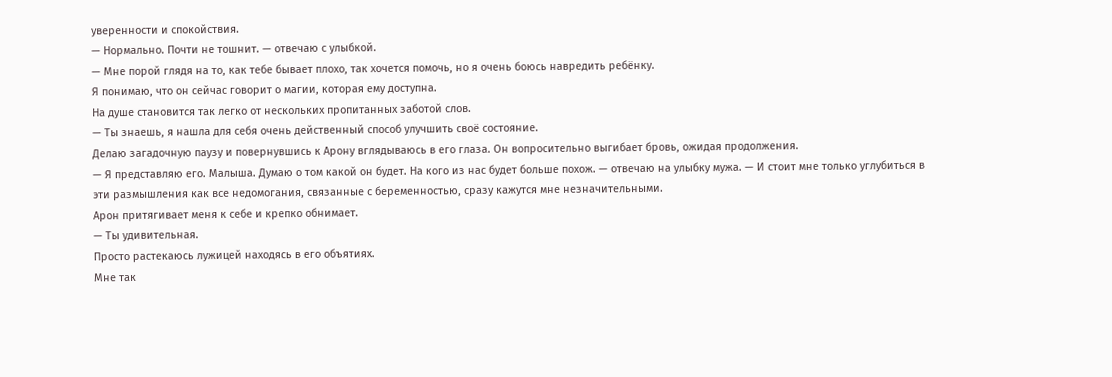уверенности и спокойствия.
— Нормально. Почти не тошнит. — отвечаю с улыбкой.
— Мне порой глядя на то, как тебе бывает плохо, так хочется помочь, но я очень боюсь навредить ребёнку.
Я понимаю, что он сейчас говорит о магии, которая ему доступна.
На душе становится так легко от нескольких пропитанных заботой слов.
— Ты знаешь, я нашла для себя очень действенный способ улучшить своё состояние.
Делаю загадочную паузу и повернувшись к Арону вглядываюсь в его глаза. Он вопросительно выгибает бровь, ожидая продолжения.
— Я представляю его. Малыша. Думаю о том какой он будет. На кого из нас будет больше похож. — отвечаю на улыбку мужа. — И стоит мне только углубиться в эти размышления как все недомогания, связанные с беременностью, сразу кажутся мне незначительными.
Арон притягивает меня к себе и крепко обнимает.
— Ты удивительная.
Просто растекаюсь лужицей находясь в его объятиях.
Мне так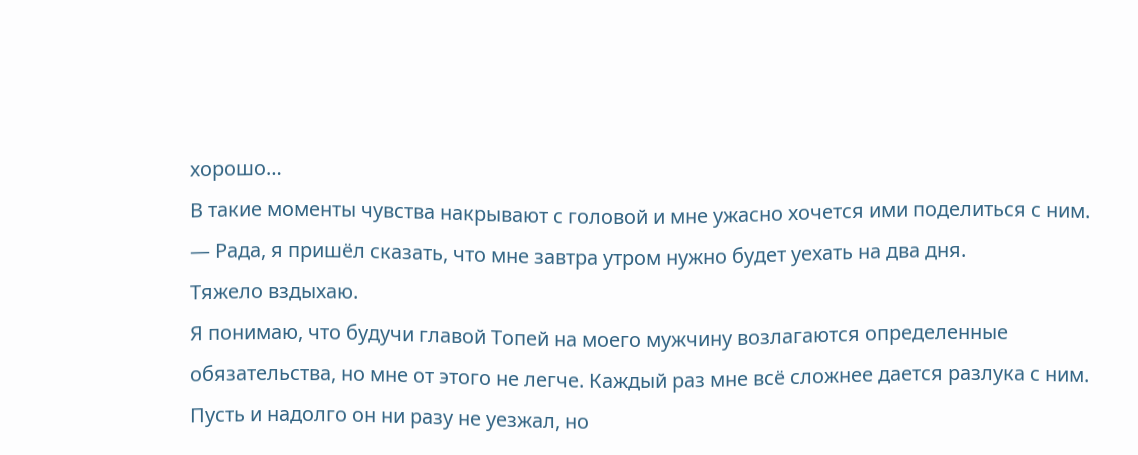хорошо…
В такие моменты чувства накрывают с головой и мне ужасно хочется ими поделиться с ним.
— Рада, я пришёл сказать, что мне завтра утром нужно будет уехать на два дня.
Тяжело вздыхаю.
Я понимаю, что будучи главой Топей на моего мужчину возлагаются определенные обязательства, но мне от этого не легче. Каждый раз мне всё сложнее дается разлука с ним. Пусть и надолго он ни разу не уезжал, но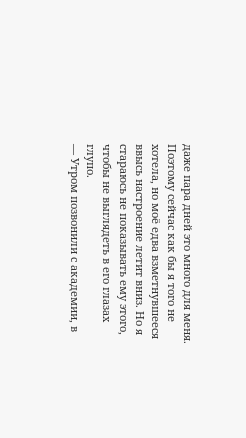даже пара дней это много для меня.
Поэтому сейчас как бы я того не хотела, но моё едва взметнувшееся ввысь настроение летит вниз. Но я стараюсь не показывать ему этого, чтобы не выглядеть в его глазах глупо.
— Утром позвонили с академии, в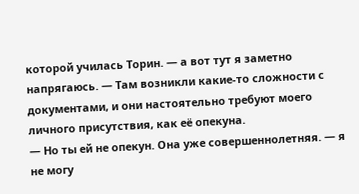которой училась Торин. — а вот тут я заметно напрягаюсь. — Там возникли какие-то сложности с документами, и они настоятельно требуют моего личного присутствия, как её опекуна.
— Но ты ей не опекун. Она уже совершеннолетняя. — я не могу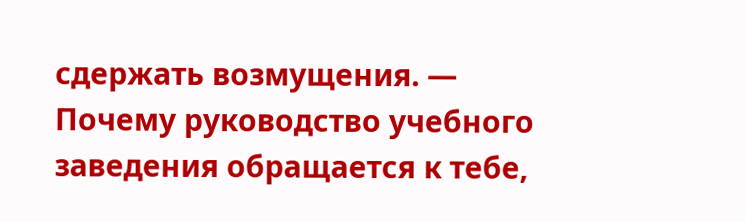сдержать возмущения. — Почему руководство учебного заведения обращается к тебе,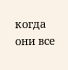когда они все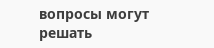вопросы могут решать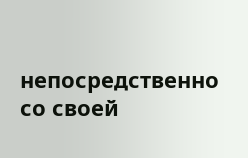непосредственно со своей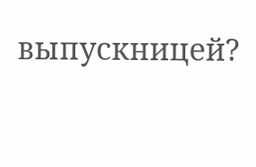выпускницей?